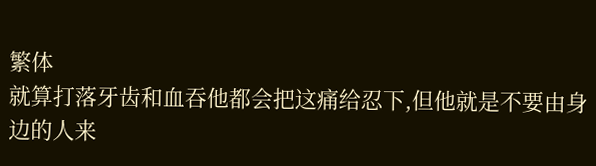繁体
就算打落牙齿和血吞他都会把这痛给忍下,但他就是不要由身边的人来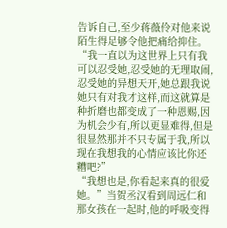告诉自己,至少蒋薇伶对他来说陌生得足够令他把痛给抑住。
“我一直以为这世界上只有我可以忍受她,忍受她的无理取闹,忍受她的异想天开,她总跟我说她只有对我才这样,而这就算是种折磨也都变成了一种恩赐,因为机会少有,所以更显难得,但是很显然那并不只专属于我,所以现在我想我的心情应该比你还糟吧?”
“我想也是,你看起来真的很爱她。”当贺丞汉看到周远仁和那女孩在一起时,他的呼吸变得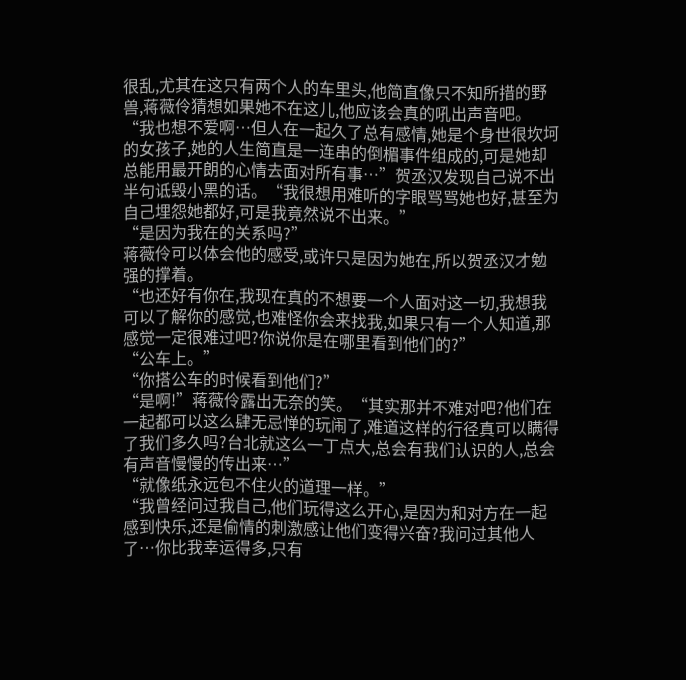很乱,尤其在这只有两个人的车里头,他简直像只不知所措的野兽,蒋薇伶猜想如果她不在这儿,他应该会真的吼出声音吧。
“我也想不爱啊…但人在一起久了总有感情,她是个身世很坎坷的女孩子,她的人生简直是一连串的倒楣事件组成的,可是她却总能用最开朗的心情去面对所有事…”贺丞汉发现自己说不出半句诋毁小黑的话。“我很想用难听的字眼骂骂她也好,甚至为自己埋怨她都好,可是我竟然说不出来。”
“是因为我在的关系吗?”
蒋薇伶可以体会他的感受,或许只是因为她在,所以贺丞汉才勉强的撑着。
“也还好有你在,我现在真的不想要一个人面对这一切,我想我可以了解你的感觉,也难怪你会来找我,如果只有一个人知道,那感觉一定很难过吧?你说你是在哪里看到他们的?”
“公车上。”
“你搭公车的时候看到他们?”
“是啊!”蒋薇伶露出无奈的笑。“其实那并不难对吧?他们在一起都可以这么肆无忌惮的玩闹了,难道这样的行径真可以瞒得了我们多久吗?台北就这么一丁点大,总会有我们认识的人,总会有声音慢慢的传出来…”
“就像纸永远包不住火的道理一样。”
“我曾经问过我自己,他们玩得这么开心,是因为和对方在一起感到快乐,还是偷情的刺激感让他们变得兴奋?我问过其他人了…你比我幸运得多,只有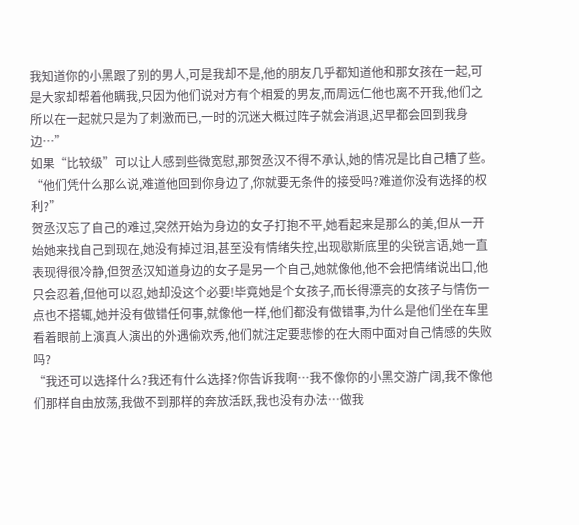我知道你的小黑跟了别的男人,可是我却不是,他的朋友几乎都知道他和那女孩在一起,可是大家却帮着他瞒我,只因为他们说对方有个相爱的男友,而周远仁他也离不开我,他们之所以在一起就只是为了刺激而已,一时的沉迷大概过阵子就会消退,迟早都会回到我身边…”
如果“比较级”可以让人感到些微宽慰,那贺丞汉不得不承认,她的情况是比自己糟了些。
“他们凭什么那么说,难道他回到你身边了,你就要无条件的接受吗?难道你没有选择的权利?”
贺丞汉忘了自己的难过,突然开始为身边的女子打抱不平,她看起来是那么的美,但从一开始她来找自己到现在,她没有掉过泪,甚至没有情绪失控,出现歇斯底里的尖锐言语,她一直表现得很冷静,但贺丞汉知道身边的女子是另一个自己,她就像他,他不会把情绪说出口,他只会忍着,但他可以忍,她却没这个必要!毕竟她是个女孩子,而长得漂亮的女孩子与情伤一点也不搭辄,她并没有做错任何事,就像他一样,他们都没有做错事,为什么是他们坐在车里看着眼前上演真人演出的外遇偷欢秀,他们就注定要悲惨的在大雨中面对自己情感的失败吗?
“我还可以选择什么?我还有什么选择?你告诉我啊…我不像你的小黑交游广阔,我不像他们那样自由放荡,我做不到那样的奔放活跃,我也没有办法…做我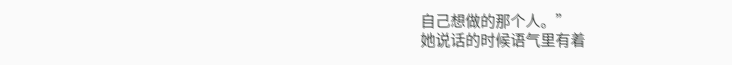自己想做的那个人。”
她说话的时候语气里有着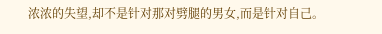浓浓的失望,却不是针对那对劈腿的男女,而是针对自己。